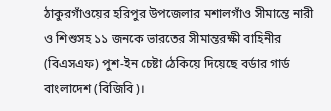ঠাকুরগাঁওয়ের হরিপুর উপজেলার মশালগাঁও সীমান্তে নারী ও শিশুসহ ১১ জনকে ভারতের সীমান্তরক্ষী বাহিনীর (বিএসএফ) পুশ-ইন চেষ্টা ঠেকিয়ে দিয়েছে বর্ডার গার্ড বাংলাদেশ (বিজিবি)।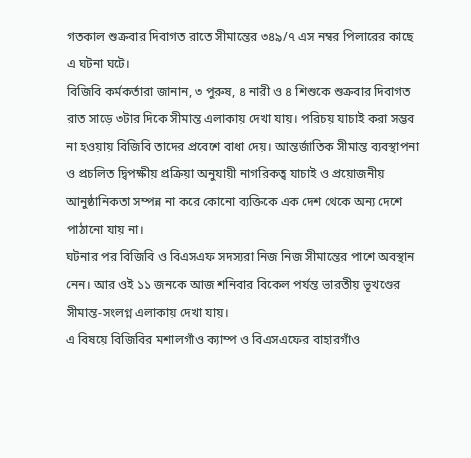গতকাল শুক্রবার দিবাগত রাতে সীমান্তের ৩৪৯/৭ এস নম্বর পিলারের কাছে এ ঘটনা ঘটে।
বিজিবি কর্মকর্তারা জানান, ৩ পুরুষ, ৪ নারী ও ৪ শিশুকে শুক্রবার দিবাগত রাত সাড়ে ৩টার দিকে সীমান্ত এলাকায় দেখা যায়। পরিচয় যাচাই করা সম্ভব না হওয়ায় বিজিবি তাদের প্রবেশে বাধা দেয়। আন্তর্জাতিক সীমান্ত ব্যবস্থাপনা ও প্রচলিত দ্বিপক্ষীয় প্রক্রিয়া অনুযায়ী নাগরিকত্ব যাচাই ও প্রয়োজনীয় আনুষ্ঠানিকতা সম্পন্ন না করে কোনো ব্যক্তিকে এক দেশ থেকে অন্য দেশে পাঠানো যায় না।
ঘটনার পর বিজিবি ও বিএসএফ সদস্যরা নিজ নিজ সীমান্তের পাশে অবস্থান নেন। আর ওই ১১ জনকে আজ শনিবার বিকেল পর্যন্ত ভারতীয় ভূখণ্ডের সীমান্ত-সংলগ্ন এলাকায় দেখা যায়।
এ বিষয়ে বিজিবির মশালগাঁও ক্যাম্প ও বিএসএফের বাহারগাঁও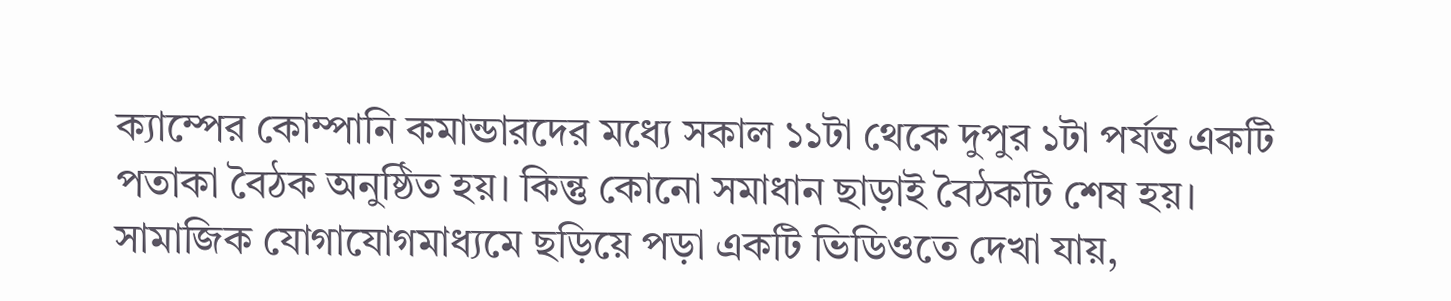ক্যাম্পের কোম্পানি কমান্ডারদের মধ্যে সকাল ১১টা থেকে দুপুর ১টা পর্যন্ত একটি পতাকা বৈঠক অনুষ্ঠিত হয়। কিন্তু কোনো সমাধান ছাড়াই বৈঠকটি শেষ হয়।
সামাজিক যোগাযোগমাধ্যমে ছড়িয়ে পড়া একটি ভিডিওতে দেখা যায়,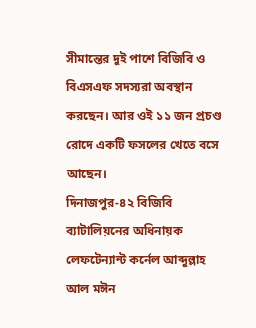সীমান্তের দুই পাশে বিজিবি ও বিএসএফ সদস্যরা অবস্থান করছেন। আর ওই ১১ জন প্রচণ্ড রোদে একটি ফসলের খেতে বসে আছেন।
দিনাজপুর-৪২ বিজিবি ব্যাটালিয়নের অধিনায়ক লেফটেন্যান্ট কর্নেল আব্দুল্লাহ আল মঈন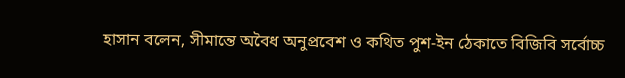হাসান বলেন, সীমান্তে অবৈধ অনুপ্রবেশ ও কথিত পুশ-ইন ঠেকাতে বিজিবি সর্বোচ্চ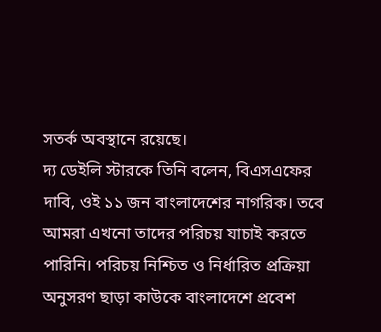সতর্ক অবস্থানে রয়েছে।
দ্য ডেইলি স্টারকে তিনি বলেন, বিএসএফের দাবি, ওই ১১ জন বাংলাদেশের নাগরিক। তবে আমরা এখনো তাদের পরিচয় যাচাই করতে পারিনি। পরিচয় নিশ্চিত ও নির্ধারিত প্রক্রিয়া অনুসরণ ছাড়া কাউকে বাংলাদেশে প্রবেশ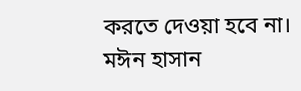করতে দেওয়া হবে না।
মঈন হাসান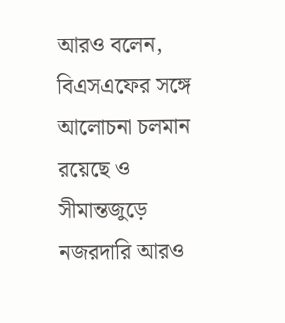আরও বলেন, বিএসএফের সঙ্গে আলোচনা চলমান রয়েছে ও সীমান্তজুড়ে নজরদারি আরও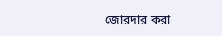জোরদার করা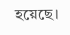হয়েছে।